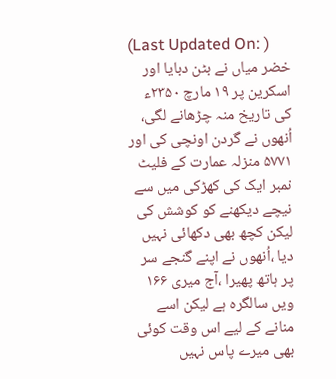(Last Updated On: )
خضر میاں نے بٹن دبایا اور اسکرین پر ۱۹ مارچ ۲۳۵۰ء کی تاریخ منہ چڑھانے لگی، اُنھوں نے گردن اونچی کی اور ۵۷۷۱ منزلہ عمارت کے فلیٹ نمبر ایک کی کھڑکی میں سے نیچے دیکھنے کو کوشش کی لیکن کچھ بھی دکھائی نہیں دیا ،اُنھوں نے اپنے گنجے سر پر ہاتھ پھیرا ،آج میری ۱۶۶ ویں سالگرہ ہے لیکن اسے منانے کے لیے اس وقت کوئی بھی میرے پاس نہیں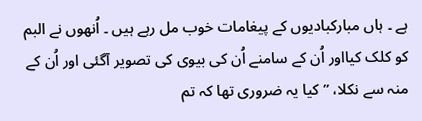ہے ۔ ہاں مبارکبادیوں کے پیغامات خوب مل رہے ہیں ۔ اُنھوں نے البم کو کلک کیااور اُن کے سامنے اُن کی بیوی کی تصویر آگئی اور اُن کے منہ سے نکلا، ’’ کیا یہ ضروری تھا کہ تم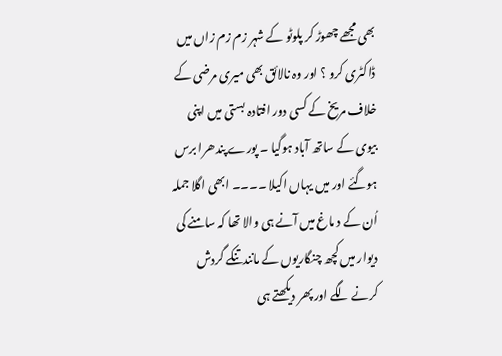بھی مجھے چھوڑ کر پلوٹو کے شہر زم زم زاں میں ڈاکٹری کرو ؟ اور وہ نالائق بھی میری مرضی کے خلاف مریخ کے کسی دور افتادہ بستی میں اپنی بیوی کے ساتھ آباد ہوگیا ۔ پورے پندھرا برس ہوگئے اور میں یہاں اکیلا ۔۔۔۔ ابھی اگلا جملہ اُن کے د ماغ میں آنے ہی والا تھا کہ سامنے کی دیوار میں کچھ چنگاریوں کے مانندتنکے گردش کرنے لگے اور پھر دیکھتے ہی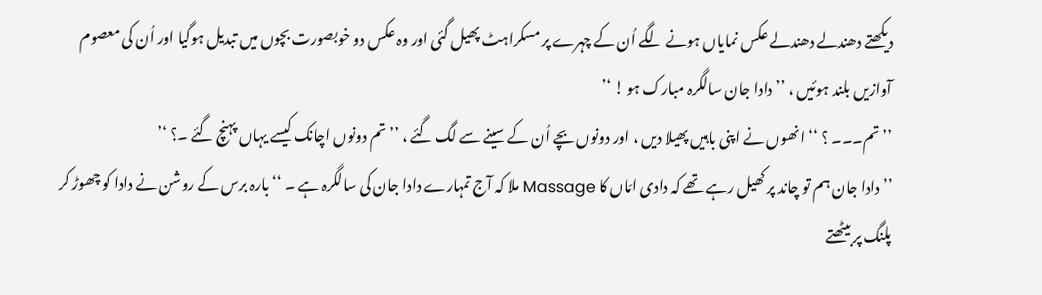دیکھتے دھندلے دھندلے عکس نمایاں ہونے لگے اُن کے چہرے پر مسکراہٹ پھیل گئی اور وہ عکس دو خوبصورت بچوں میں تبدیل ہوگیا اور اُن کی معصوم آوازیں بلند ہوئیں ، ’’ دادا جان سالگرہ مبارک ہو ! ‘’
’’تم۔۔۔ ؟ ‘‘ انھوں نے اپنی باہیں پھیلا دیں ، اور دونوں بچے اُن کے سینے سے لگ گئے ، ’’ تم دونوں اچانک کیسے یہاں پہنچ گئے ۔؟ ‘’
’’ دادا جان ہم تو چاند پر کھیل رہے تھے کہ دادی امّاں کا Massage ملا کہ آج تمہارے دادا جان کی سالگرہ ہے ۔ ‘‘ بارہ برس کے روشن نے دادا کو چھوڑ کر پلنگ پر بیٹھتے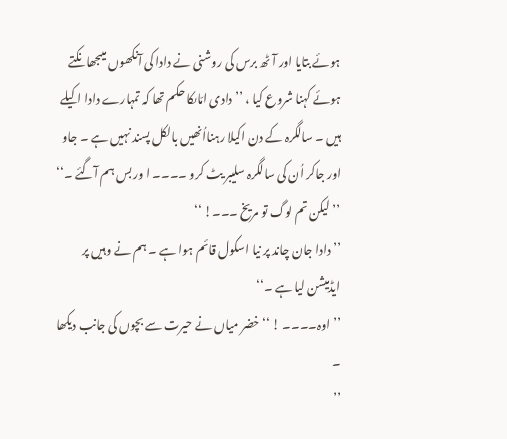ہوئے بتایا اور آٹھ برس کی روشنی نے دادا کی آنکھوں میںجھانکتے ہوئے کہنا شروع کیا ، ’’ دادی امّاںکا حکم تھا کہ تمہارے دادا اکیلے ہیں ۔ سالگرہ کے دن اکیلا رہنااُنھیں بالکل پسند نہیں ہے ۔ جاو اور جاکر اُن کی سالگرہ سلیبر یٹ کرو ۔۔۔۔ ا ور بس ہم آگئے ۔‘‘
’’ لیکن تم لوگ تو مریخ ۔۔۔! ‘‘
’’ دادا جان چاند پر نیا اسکول قائم ہوا ہے ۔ ہم نے وہیں پر ایڈمیشن لیا ہے ۔‘‘
’’ اوہ۔۔۔۔ ! ‘‘ خضر میاں نے حیرت سے بچوں کی جانب دیکھا ۔
’’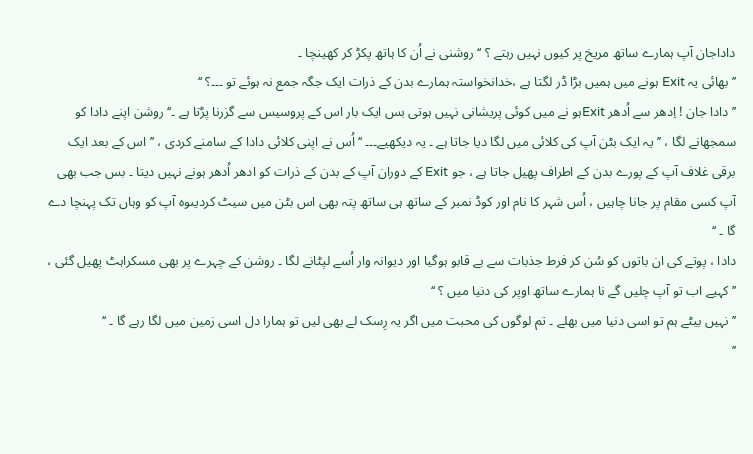داداجان آپ ہمارے ساتھ مریخ پر کیوں نہیں رہتے ؟ ‘‘ روشنی نے اُن کا ہاتھ پکڑ کر کھینچا ۔
’’ بھائی یہ Exit ہونے میں ہمیں بڑا ڈر لگتا ہے ،خدانخواستہ ہمارے بدن کے ذرات ایک جگہ جمع نہ ہوئے تو ۔۔۔؟ ‘‘
’’ دادا جان ! اِدھر سے اُدھر Exitہو نے میں کوئی پریشانی نہیں ہوتی بس ایک بار اس کے پروسیس سے گزرنا پڑتا ہے ۔‘‘ روشن اپنے دادا کو سمجھانے لگا ، ’’ یہ ایک بٹن آپ کی کلائی میں لگا دیا جاتا ہے ۔ یہ دیکھیے۔۔۔ ‘‘ اُس نے اپنی کلائی دادا کے سامنے کردی ، ’’ اس کے بعد ایک برقی غلاف آپ کے پورے بدن کے اطراف پھیل جاتا ہے ، جو Exit کے دوران آپ کے بدن کے ذرات کو ادھر اُدھر ہونے نہیں دیتا ۔ بس جب بھی آپ کسی مقام پر جانا چاہیں ، اُس شہر کا نام اور کوڈ نمبر کے ساتھ ہی ساتھ پتہ بھی اس بٹن میں سیٹ کردیںوہ آپ کو وہاں تک پہنچا دے گا ۔ ‘‘
دادا ، پوتے کی ان باتوں کو سُن کر فرط جذبات سے بے قابو ہوگیا اور دیوانہ وار اُسے لپٹانے لگا ۔ روشن کے چہرے پر بھی مسکراہٹ پھیل گئی ، ’’ کہیے اب تو آپ چلیں گے نا ہمارے ساتھ اوپر کی دنیا میں ؟ ‘‘
’’ نہیں بیٹے ہم تو اسی دنیا میں بھلے ۔ تم لوگوں کی محبت میں اگر یہ رِسک لے بھی لیں تو ہمارا دل اسی زمین میں لگا رہے گا ۔ ‘‘
’’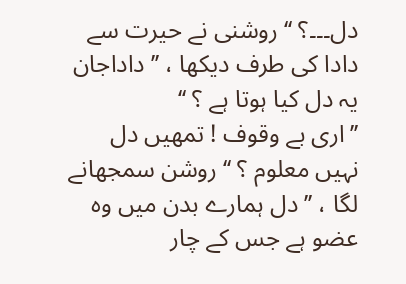دل۔۔۔؟ ‘‘ روشنی نے حیرت سے دادا کی طرف دیکھا ، ’’ داداجان یہ دل کیا ہوتا ہے ؟ ‘‘
’’ اری بے وقوف ! تمھیں دل نہیں معلوم ؟ ‘‘ روشن سمجھانے لگا ، ’’ دل ہمارے بدن میں وہ عضو ہے جس کے چار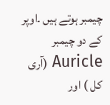چیمبر ہوتے ہیں ۔اوپر کے دو چیمبر Auricle (آری کل ) اور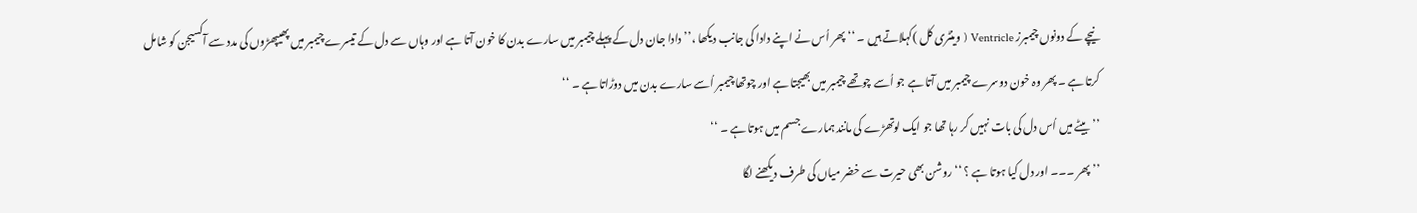نیچے کے دونوں چیمبرز Ventricle ( وینٹری کل )کہلاتے ہیں ۔ ‘‘ پھر اُس نے اپنے دادا کی جانب دیکھا ،’’ دادا جان دل کے پہلے چیمبر میں سارے بدن کا خون آتا ہے اور وہاں سے دل کے تیسرے چیمبر میں پھیپھڑوں کی مدد سے آکسیجن کو شامل کرتا ہے ۔ پھر وہ خون دوسرے چیمبر میں آتا ہے جو اُسے چوتھے چیمبر میں بھیجتا ہے اور چوتھا چیمبر اُسے سارے بدن میں دوڑاتا ہے ۔ ‘‘
’’ بیٹے میں اُس دل کی بات نہیں کر رہا تھا جو ایک لوتھڑے کی مانند ہمارے جسم میں ہوتا ہے ۔ ‘‘
’’ پھر ۔۔۔ اور دل کیا ہوتا ہے ؟ ‘‘ روشن بھی حیرت سے خضر میاں کی طرف دیکھنے لگا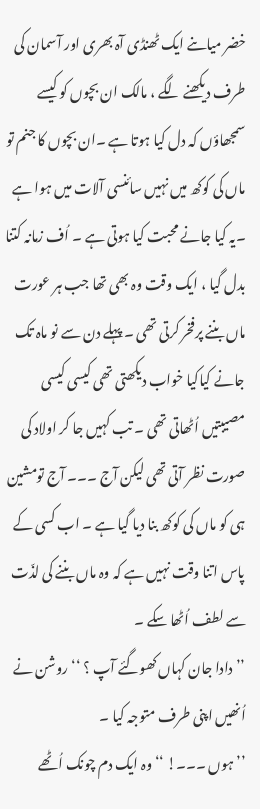خضر میاںنے ایک ٹھنڈی آہ بھری اور آسمان کی طرف دیکھنے لگے ، مالک ان بچوں کو کیسے سمجھاؤں کہ دل کیا ہوتا ہے ۔ان بچوں کا جنم تو ماں کی کوکھ میں نہیں سائنسی آلات میں ہوا ہے ۔یہ کیا جانے محبت کیا ہوتی ہے ۔ اُف زمانہ کتنا بدل گیا ، ایک وقت وہ بھی تھا جب ہر عورت ماں بننے پرفخر کرتی تھی ۔ پہلے دن سے نو ماہ تک جانے کیاکیا خواب دیکھتی تھی کیسی کیسی مصیبتیں اُٹھاتی تھی ۔ تب کہیں جا کر اولاد کی صورت نظر آتی تھی لیکن آج ۔۔۔ آج تومشین ہی کو ماں کی کوکھ بنا دیا گیا ہے ۔ اب کسی کے پاس اتنا وقت نہیں ہے کہ وہ ماں بننے کی لذّت سے لطف اُٹھا سکے ۔
’’ دادا جان کہاں کھوگئے آپ ؟ ‘‘ روشن نے اُنھیں اپنی طرف متوجہ کیا ۔
’’ ہوں ۔۔۔! ‘‘ وہ ایک دم چونک اُٹھے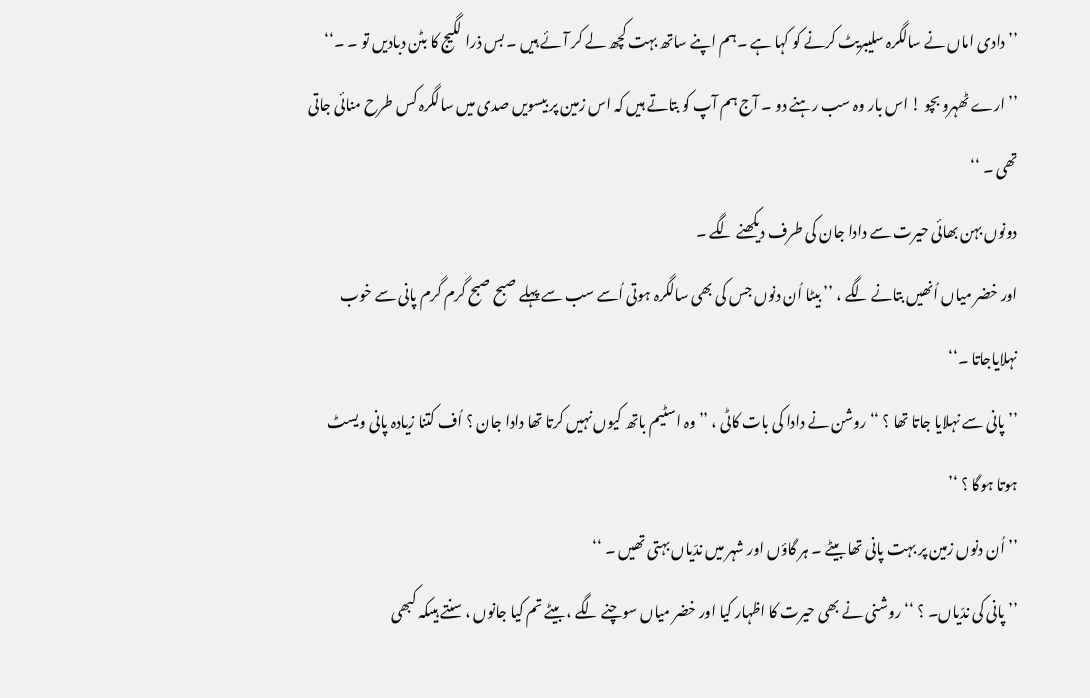’’ دادی اماں نے سالگرہ سلیبریٹ کرنے کو کہا ہے ۔ہم اپنے ساتھ بہت کچھ لے کر آئے ہیں ۔ بس ذرا لگیج کا بٹن دبادیں تو ۔ ۔‘‘
’’ ارے ٹھہرو بچو ! اس بار وہ سب رہنے دو ۔ آج ہم آپ کو بتاتے ہیں کہ اس زمین پر بیسویں صدی میں سالگرہ کس طرح منائی جاتی تھی ۔ ‘‘
دونوں بہن بھائی حیرت سے دادا جان کی طرف دیکھنے لگے ۔
اور خضر میاں اُنھیں بتانے لگے ، ’’ بیٹا اُن دنوں جس کی بھی سالگرہ ہوتی اُسے سب سے پہلے صبح صبح گرم گرم پانی سے خوب نہلایاجاتا ۔‘‘
’’ پانی سے نہلایا جاتا تھا ؟ ‘‘ روشن نے دادا کی بات کاٹی ، ’’ وہ اسٹیم باتھ کیوں نہیں کرتا تھا دادا جان ؟ اُف کتنا زیادہ پانی ویسٹ ہوتا ہوگا ؟ ‘’
’’ اُن دنوں زمین پر بہت پانی تھا بیٹے ۔ ہر گاؤں اور شہر میں ندّیاں بہتی تھیں ۔ ‘‘
’’ پانی کی ندّیاں۔ ؟ ‘‘ روشنی نے بھی حیرت کا اظہار کیا اور خضر میاں سوچنے لگے ، بیٹے تم کیا جانوں ، سنتے ہیںکہ کبھی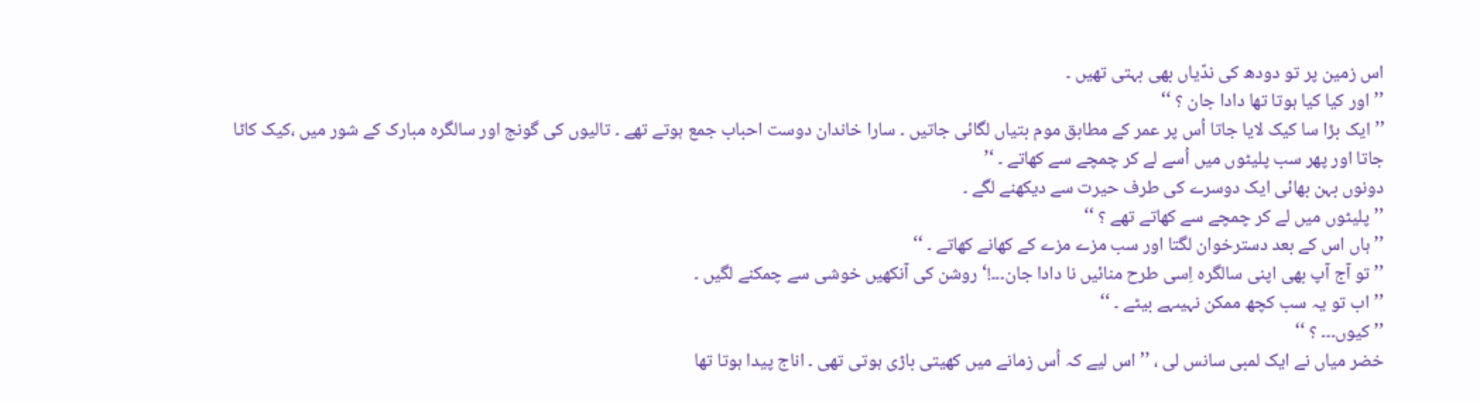اس زمین پر تو دودھ کی ندّیاں بھی بہتی تھیں ۔
’’ اور کیا کیا ہوتا تھا دادا جان ؟ ‘‘
’’ ایک بڑا سا کیک لایا جاتا اُس پر عمر کے مطابق موم بتیاں لگائی جاتیں ۔ سارا خاندان دوست احباب جمع ہوتے تھے ۔ تالیوں کی گونج اور سالگرہ مبارک کے شور میں ،کیک کاٹا جاتا اور پھر سب پلیٹوں میں اُسے لے کر چمچے سے کھاتے ۔ ‘’
دونوں بہن بھائی ایک دوسرے کی طرف حیرت سے دیکھنے لگے ۔
’’ پلیٹوں میں لے کر چمچے سے کھاتے تھے ؟ ‘‘
’’ ہاں اس کے بعد دسترخوان لگتا اور سب مزے مزے کے کھانے کھاتے ۔ ‘‘
’’ تو آج آپ بھی اپنی سالگرہ اِسی طرح منائیں نا دادا جان۔۔۔!‘ روشن کی آنکھیں خوشی سے چمکنے لگیں ۔
’’ اب تو یہ سب کچھ ممکن نہیںہے بیٹے ۔ ‘‘
’’ کیوں۔۔۔ ؟ ‘‘
خضر میاں نے ایک لمبی سانس لی ، ’’ اس لیے کہ اُس زمانے میں کھیتی باڑی ہوتی تھی ۔ اناج پیدا ہوتا تھا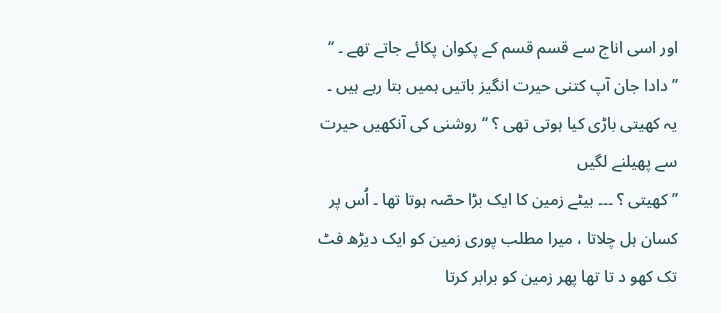اور اسی اناج سے قسم قسم کے پکوان پکائے جاتے تھے ۔ ‘‘
’’ دادا جان آپ کتنی حیرت انگیز باتیں ہمیں بتا رہے ہیں ۔ یہ کھیتی باڑی کیا ہوتی تھی ؟ ‘‘ روشنی کی آنکھیں حیرت سے پھیلنے لگیں
’’ کھیتی ؟ ۔۔۔ بیٹے زمین کا ایک بڑا حصّہ ہوتا تھا ۔ اُس پر کسان ہل چلاتا ، میرا مطلب پوری زمین کو ایک دیڑھ فٹ تک کھو د تا تھا پھر زمین کو برابر کرتا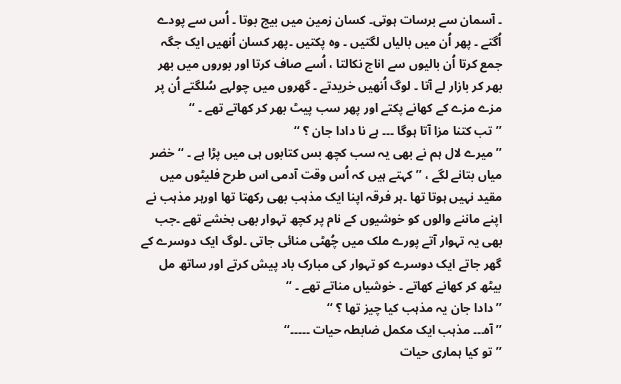۔ آسمان سے برسات ہوتی۔ کسان زمین میں بیج بوتا ۔ اُس سے پودے اُگتے ۔ پھر اُن میں بالیاں لگتیں ۔ وہ پکتیں ۔پھر کسان اُنھیں ایک جگہ جمع کرتا اُن بالیوں سے اناج نکالتا ، اُسے صاف کرتا اور بوروں میں بھر بھر کر بازار لے آتا ۔ لوگ اُنھیں خریدتے ۔ گھروں میں چولہے سُلگتے اُن پر مزے مزے کے کھانے پکتے اور پھر سب پیٹ بھر کر کھاتے تھے ۔ ‘‘
’’ تب کتنا مزا آتا ہوگا ۔۔۔ ہے نا دادا جان ؟ ‘‘
’’ میرے لال ہم نے بھی یہ سب کچھ بس کتابوں ہی میں پڑا ہے ۔ ‘‘ خضر میاں بتانے لگے ، ’’ کہتے ہیں کہ اُس وقت آدمی اس طرح فلیٹوں میں مقید نہیں ہوتا تھا ۔ہر فرقہ اپنا ایک مذہب بھی رکھتا تھا اورہر مذہب نے اپنے ماننے والوں کو خوشیوں کے نام پر کچھ تہوار بھی بخشے تھے ۔جب بھی یہ تہوار آتے پورے ملک میں چُھٹی منائی جاتی ۔لوگ ایک دوسرے کے گھر جاتے ایک دوسرے کو تہوار کی مبارک باد پیش کرتے اور ساتھ مل بیٹھ کر کھانے کھاتے ۔ خوشیاں مناتے تھے ۔ ‘‘
’’ دادا جان یہ مذہب کیا چیز تھا ؟ ‘‘
’’ آہ۔۔۔ مذہب ایک مکمل ضابطہ حیات ۔۔۔۔۔‘‘
’’ تو کیا ہماری حیات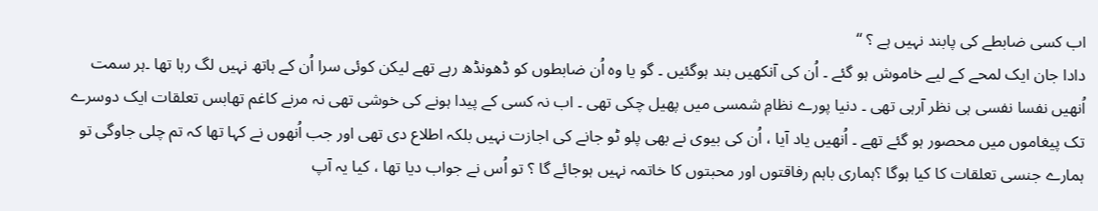اب کسی ضابطے کی پابند نہیں ہے ؟ ‘‘
دادا جان ایک لمحے کے لیے خاموش ہو گئے ۔ اُن کی آنکھیں بند ہوگئیں ۔ گو یا وہ اُن ضابطوں کو ڈھونڈھ رہے تھے لیکن کوئی سرا اُن کے ہاتھ نہیں لگ رہا تھا ۔ہر سمت اُنھیں نفسا نفسی ہی نظر آرہی تھی ۔ دنیا پورے نظامِ شمسی میں پھیل چکی تھی ۔ اب نہ کسی کے پیدا ہونے کی خوشی تھی نہ مرنے کاغم تھابس تعلقات ایک دوسرے تک پیغاموں میں محصور ہو گئے تھے ۔ اُنھیں یاد آیا ، اُن کی بیوی نے بھی پلو ٹو جانے کی اجازت نہیں بلکہ اطلاع دی تھی اور جب اُنھوں نے کہا تھا کہ تم چلی جاوگی تو ہمارے جنسی تعلقات کا کیا ہوگا ؟ہماری باہم رفاقتوں اور محبتوں کا خاتمہ نہیں ہوجائے گا ؟ تو اُس نے جواب دیا تھا ، کیا یہ آپ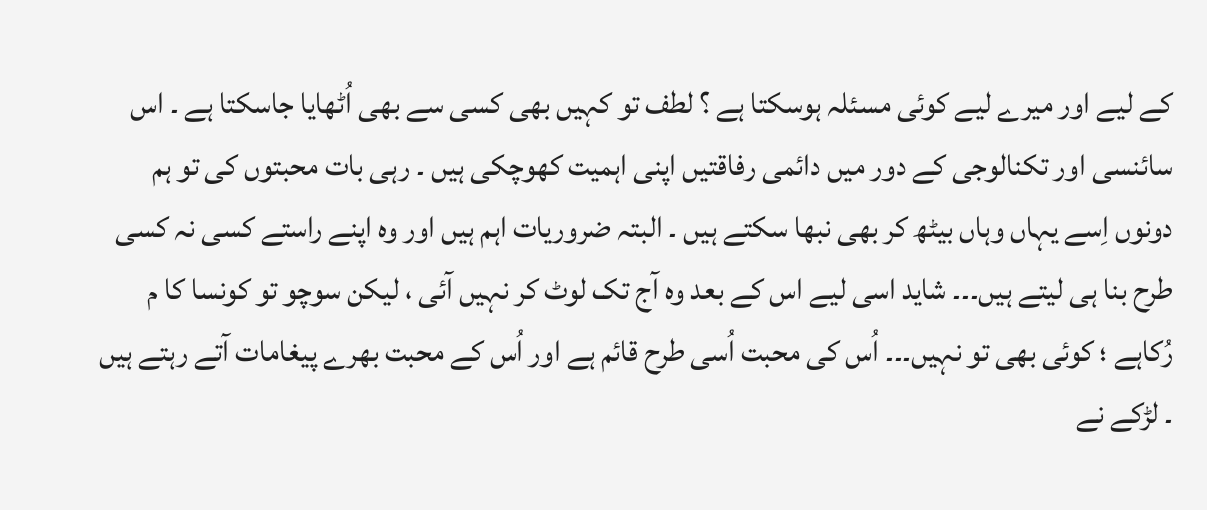کے لیے اور میرے لیے کوئی مسئلہ ہوسکتا ہے ؟ لطف تو کہیں بھی کسی سے بھی اُٹھایا جاسکتا ہے ۔ اس سائنسی اور تکنالوجی کے دور میں دائمی رفاقتیں اپنی اہمیت کھوچکی ہیں ۔ رہی بات محبتوں کی تو ہم دونوں اِسے یہاں وہاں بیٹھ کر بھی نبھا سکتے ہیں ۔ البتہ ضروریات اہم ہیں اور وہ اپنے راستے کسی نہ کسی طرح بنا ہی لیتے ہیں۔۔۔ شاید اسی لیے اس کے بعد وہ آج تک لوٹ کر نہیں آئی ، لیکن سوچو تو کونسا کا م رُکاہے ؛ کوئی بھی تو نہیں۔۔۔ اُس کی محبت اُسی طرح قائم ہے اور اُس کے محبت بھرے پیغامات آتے رہتے ہیں ۔ لڑکے نے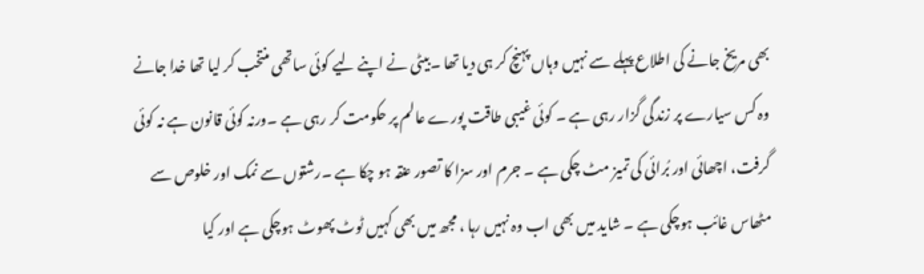بھی مریخ جانے کی اطلاع پہلے سے نہیں وہاں پہنچ کر ہی دیا تھا ۔بیٹی نے اپنے لیے کوئی ساتھی منتخب کر لیا تھا خدا جانے وہ کس سیارے پر زندگی گزار رہی ہے ۔ کوئی غیبی طاقت پورے عالم پر حکومت کر رہی ہے ۔ورنہ کوئی قانون ہے نہ کوئی گرفت، اچھائی اور بُرائی کی تمیز مٹ چکی ہے ۔ جرم اور سزا کا تصور عنقہ ہو چکا ہے ۔رشتوں سے نمک اور خلوص سے مٹھاس غائب ہوچکی ہے ۔ شاید میں بھی اب وہ نہیں رہا ، مجھ میں بھی کہیں ٹوٹ پھوٹ ہوچکی ہے اور کیا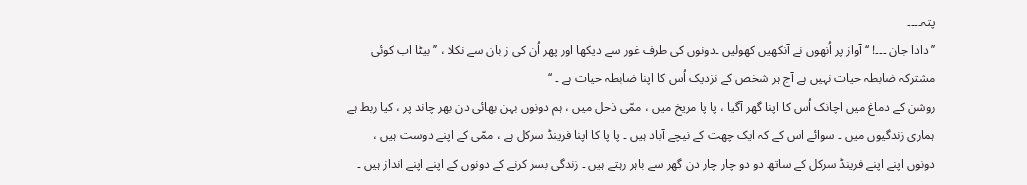پتہ۔۔۔۔
’’ دادا جان ۔۔۔! ‘‘ آواز پر اُنھوں نے آنکھیں کھولیں ۔دونوں کی طرف غور سے دیکھا اور پھر اُن کی ز بان سے نکلا ، ’’ بیٹا اب کوئی مشترکہ ضابطہ حیات نہیں ہے آج ہر شخص کے نزدیک اُس کا اپنا ضابطہ حیات ہے ۔ ‘‘
روشن کے دماغ میں اچانک اُس کا اپنا گھر آگیا ، پا پا مریخ میں ، ممّی ذحل میں ، ہم دونوں بہن بھائی دن بھر چاند پر ، کیا ربط ہے ہماری زندگیوں میں ۔ سوائے اس کے کہ ایک چھت کے نیچے آباد ہیں ۔ پا پا کا اپنا فرینڈ سرکل ہے ، ممّی کے اپنے دوست ہیں ، دونوں اپنے اپنے فرینڈ سرکل کے ساتھ دو دو چار چار دن گھر سے باہر رہتے ہیں ۔ زندگی بسر کرنے کے دونوں کے اپنے اپنے انداز ہیں ۔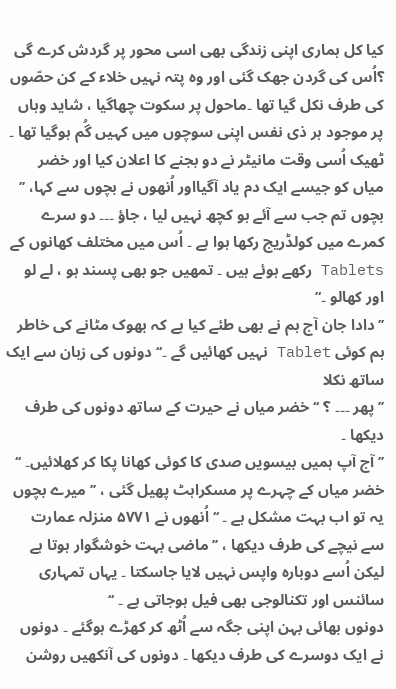کیا کل ہماری اپنی زندگی بھی اسی محور پر گردش کرے گی ؟اُس کی گردن جھک گئی اور وہ پتہ نہیں خلاء کے کن حصّوں کی طرف نکل گیا تھا ۔ماحول پر سکوت چھاگیا ، شاید وہاں پر موجود ہر ذی نفس اپنی سوچوں میں کہیں گُم ہوگیا تھا ۔
ٹھیک اُسی وقت مانیٹر نے دو بجنے کا اعلان کیا اور خضر میاں کو جیسے ایک دم یاد آگیااور اُنھوں نے بچوں سے کہا، ’’ بچوں تم جب سے آئے ہو کچھ نہیں لیا ، جاؤ ۔۔۔ دو سرے کمرے میں کولڈریج رکھا ہوا ہے ۔ اُس میں مختلف کھانوں کے Tablets رکھے ہوئے ہیں ۔ تمھیں جو بھی پسند ہو ، لے لو اور کھالو ۔‘’
’’ دادا جان آج ہم نے بھی طئے کیا ہے کہ بھوک مٹانے کی خاطر ہم کوئی Tablet نہیں کھائیں گے ۔‘‘ دونوں کی زبان سے ایک ساتھ نکلا
’’ پھر ۔۔۔ ؟ ‘‘ خضر میاں نے حیرت کے ساتھ دونوں کی طرف دیکھا ۔
’’ آج آپ ہمیں بیسویں صدی کا کوئی کھانا پکا کر کھلائیں۔ ‘‘
خضر میاں کے چہرے پر مسکراہٹ پھیل گئی ، ’’ میرے بچوں یہ تو اب بہت مشکل ہے ۔ ‘‘ اُنھوں نے ۵۷۷۱ منزلہ عمارت سے نیچے کی طرف دیکھا ، ’’ ماضی بہت خوشگوار ہوتا ہے لیکن اُسے دوبارہ واپس نہیں لایا جاسکتا ۔ یہاں تمہاری سائنس اور تکنالوجی بھی فیل ہوجاتی ہے ۔ ‘‘
دونوں بھائی بہن اپنی جگہ سے اُٹھ کر کھڑے ہوگئے ۔ دونوں نے ایک دوسرے کی طرف دیکھا ۔ دونوں کی آنکھیں روشن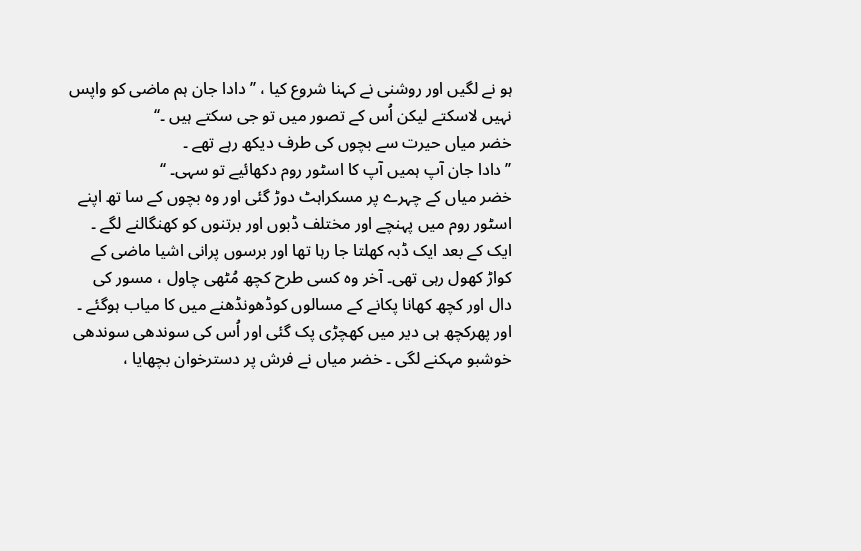ہو نے لگیں اور روشنی نے کہنا شروع کیا ، ’’ دادا جان ہم ماضی کو واپس نہیں لاسکتے لیکن اُس کے تصور میں تو جی سکتے ہیں ۔‘‘
خضر میاں حیرت سے بچوں کی طرف دیکھ رہے تھے ۔
’’ دادا جان آپ ہمیں آپ کا اسٹور روم دکھائیے تو سہی۔ ‘‘
خضر میاں کے چہرے پر مسکراہٹ دوڑ گئی اور وہ بچوں کے سا تھ اپنے اسٹور روم میں پہنچے اور مختلف ڈبوں اور برتنوں کو کھنگالنے لگے ۔ ایک کے بعد ایک ڈبہ کھلتا جا رہا تھا اور برسوں پرانی اشیا ماضی کے کواڑ کھول رہی تھی۔ آخر وہ کسی طرح کچھ مُٹھی چاول ، مسور کی دال اور کچھ کھانا پکانے کے مسالوں کوڈھونڈھنے میں کا میاب ہوگئے ۔
اور پھرکچھ ہی دیر میں کھچڑی پک گئی اور اُس کی سوندھی سوندھی خوشبو مہکنے لگی ۔ خضر میاں نے فرش پر دسترخوان بچھایا ،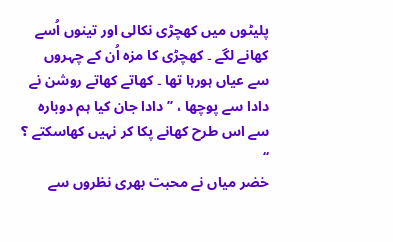پلیٹوں میں کھچڑی نکالی اور تینوں اُسے کھانے لگے ۔ کھچڑی کا مزہ اُن کے چہروں سے عیاں ہورہا تھا ۔ کھاتے کھاتے روشن نے دادا سے پوچھا ، ’’ دادا جان کیا ہم دوبارہ سے اس طرح کھانے پکا کر نہیں کھاسکتے ؟ ‘‘
خضر میاں نے محبت بھری نظروں سے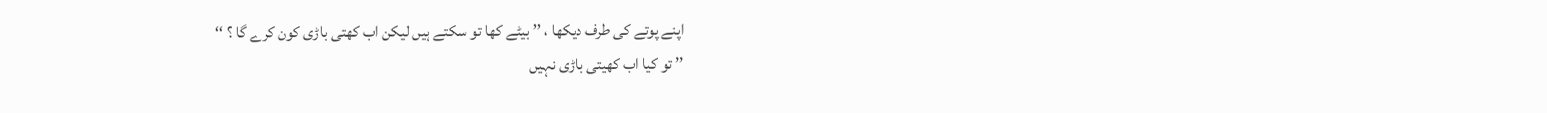اپنے پوتے کی طرف دیکھا ، ’’ بیٹے کھا تو سکتے ہیں لیکن اب کھتی باڑی کون کرے گا ؟ ‘‘
’’ تو کیا اب کھیتی باڑی نہیں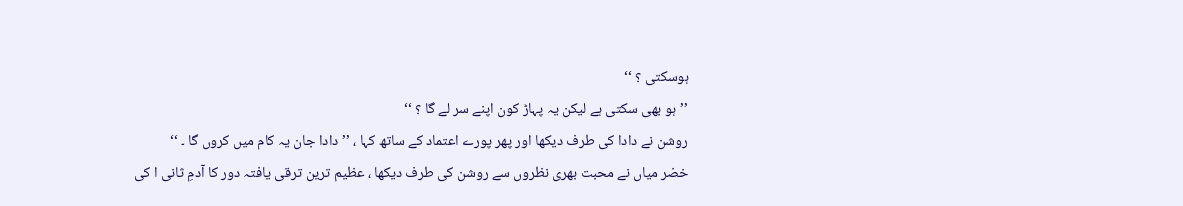ہوسکتی ؟ ‘‘
’’ہو بھی سکتی ہے لیکن یہ پہاڑ کون اپنے سر لے گا ؟ ‘‘
روشن نے دادا کی طرف دیکھا اور پھر پورے اعتماد کے ساتھ کہا ، ’’ دادا جان یہ کام میں کروں گا ۔ ‘‘
خضر میاں نے محبت بھری نظروں سے روشن کی طرف دیکھا ، عظیم ترین ترقی یافتہ دور کا آدمِ ثانی ا کی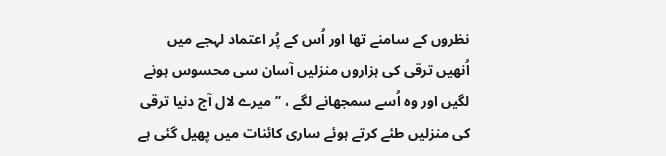نظروں کے سامنے تھا اور اُس کے پُر اعتماد لہجے میں اُنھیں ترقی کی ہزاروں منزلیں آسان سی محسوس ہونے لگیں اور وہ اُسے سمجھانے لگے ، ’’ میرے لال آج دنیا ترقی کی منزلیں طئے کرتے ہوئے ساری کائنات میں پھیل گئی ہے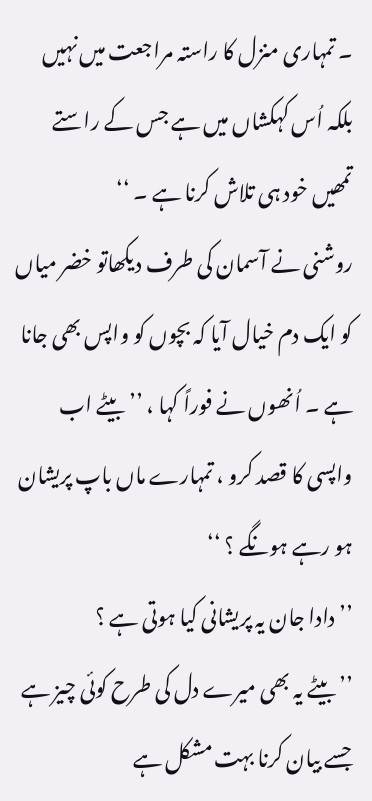۔ تمہاری منزل کا راستہ مراجعت میں نہیں بلکہ اُس کہکشاں میں ہے جس کے راستے تمھیں خود ہی تلاش کرنا ہے ۔ ‘‘
روشنی نے آسمان کی طرف دیکھاتو خضر میاں کو ایک دم خیال آیا کہ بچوں کو واپس بھی جانا ہے ۔ اُنھوں نے فوراً کہا ، ’’ بیٹے اب واپسی کا قصد کرو ، تمہارے ماں باپ پریشان ہو رہے ہونگے ؟ ‘‘
’’ دادا جان یہ پریشانی کیا ہوتی ہے ؟
’’ بیٹے یہ بھی میرے دل کی طرح کوئی چیز ہے جسے بیان کرنا بہت مشکل ہے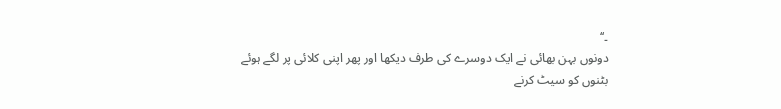۔‘‘
دونوں بہن بھائی نے ایک دوسرے کی طرف دیکھا اور پھر اپنی کلائی پر لگے ہوئے بٹنوں کو سیٹ کرنے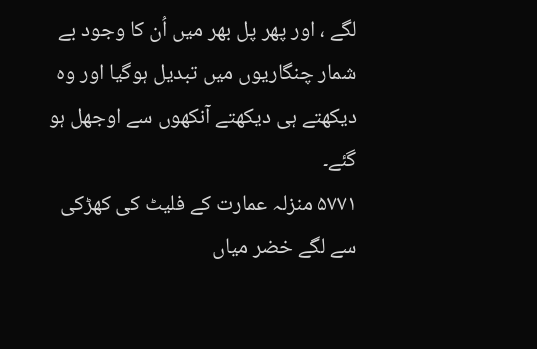لگے ، اور پھر پل بھر میں اُن کا وجود بے شمار چنگاریوں میں تبدیل ہوگیا اور وہ دیکھتے ہی دیکھتے آنکھوں سے اوجھل ہو گئے۔
۵۷۷۱ منزلہ عمارت کے فلیٹ کی کھڑکی سے لگے خضر میاں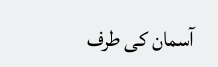آسمان کی طرف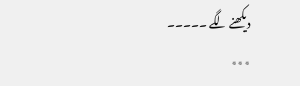دیکھنے لگے ۔۔۔۔۔
٭٭٭